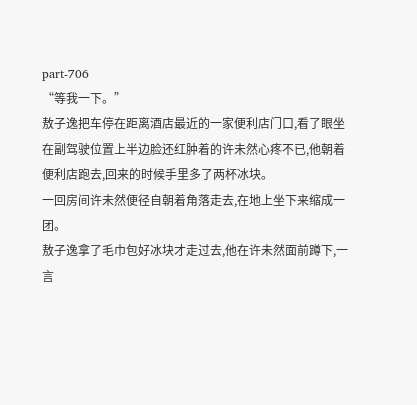part-706
“等我一下。”
敖子逸把车停在距离酒店最近的一家便利店门口,看了眼坐在副驾驶位置上半边脸还红肿着的许未然心疼不已,他朝着便利店跑去,回来的时候手里多了两杯冰块。
一回房间许未然便径自朝着角落走去,在地上坐下来缩成一团。
敖子逸拿了毛巾包好冰块才走过去,他在许未然面前蹲下,一言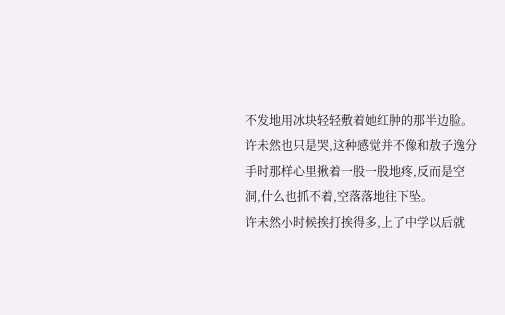不发地用冰块轻轻敷着她红肿的那半边脸。
许未然也只是哭,这种感觉并不像和敖子逸分手时那样心里揪着一股一股地疼,反而是空洞,什么也抓不着,空落落地往下坠。
许未然小时候挨打挨得多,上了中学以后就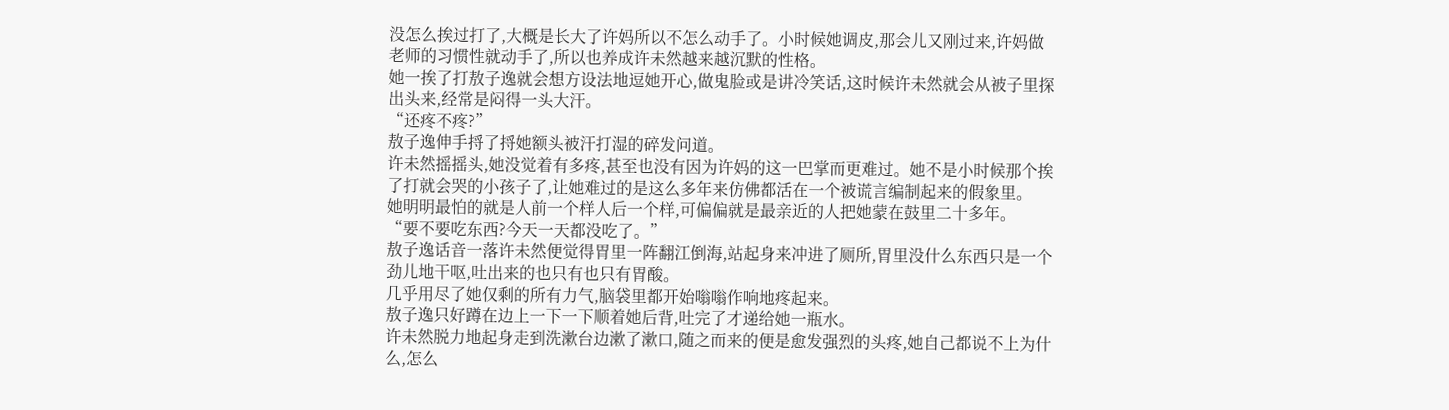没怎么挨过打了,大概是长大了许妈所以不怎么动手了。小时候她调皮,那会儿又刚过来,许妈做老师的习惯性就动手了,所以也养成许未然越来越沉默的性格。
她一挨了打敖子逸就会想方设法地逗她开心,做鬼脸或是讲冷笑话,这时候许未然就会从被子里探出头来,经常是闷得一头大汗。
“还疼不疼?”
敖子逸伸手捋了捋她额头被汗打湿的碎发问道。
许未然摇摇头,她没觉着有多疼,甚至也没有因为许妈的这一巴掌而更难过。她不是小时候那个挨了打就会哭的小孩子了,让她难过的是这么多年来仿佛都活在一个被谎言编制起来的假象里。
她明明最怕的就是人前一个样人后一个样,可偏偏就是最亲近的人把她蒙在鼓里二十多年。
“要不要吃东西?今天一天都没吃了。”
敖子逸话音一落许未然便觉得胃里一阵翻江倒海,站起身来冲进了厕所,胃里没什么东西只是一个劲儿地干呕,吐出来的也只有也只有胃酸。
几乎用尽了她仅剩的所有力气,脑袋里都开始嗡嗡作响地疼起来。
敖子逸只好蹲在边上一下一下顺着她后背,吐完了才递给她一瓶水。
许未然脱力地起身走到洗漱台边漱了漱口,随之而来的便是愈发强烈的头疼,她自己都说不上为什么,怎么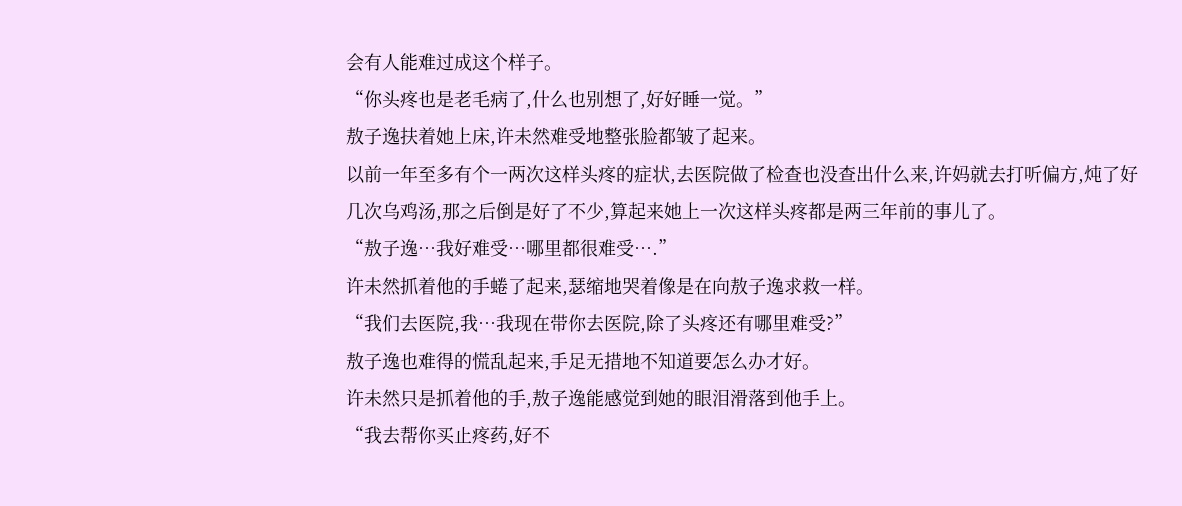会有人能难过成这个样子。
“你头疼也是老毛病了,什么也别想了,好好睡一觉。”
敖子逸扶着她上床,许未然难受地整张脸都皱了起来。
以前一年至多有个一两次这样头疼的症状,去医院做了检查也没查出什么来,许妈就去打听偏方,炖了好几次乌鸡汤,那之后倒是好了不少,算起来她上一次这样头疼都是两三年前的事儿了。
“敖子逸…我好难受…哪里都很难受….”
许未然抓着他的手蜷了起来,瑟缩地哭着像是在向敖子逸求救一样。
“我们去医院,我…我现在带你去医院,除了头疼还有哪里难受?”
敖子逸也难得的慌乱起来,手足无措地不知道要怎么办才好。
许未然只是抓着他的手,敖子逸能感觉到她的眼泪滑落到他手上。
“我去帮你买止疼药,好不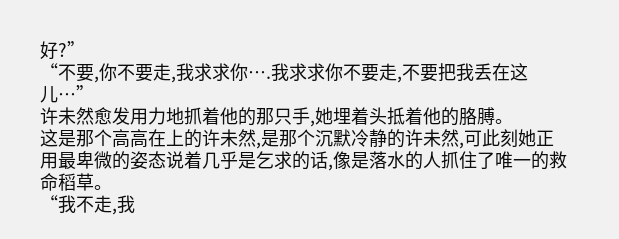好?”
“不要,你不要走,我求求你….我求求你不要走,不要把我丢在这儿…”
许未然愈发用力地抓着他的那只手,她埋着头抵着他的胳膊。
这是那个高高在上的许未然,是那个沉默冷静的许未然,可此刻她正用最卑微的姿态说着几乎是乞求的话,像是落水的人抓住了唯一的救命稻草。
“我不走,我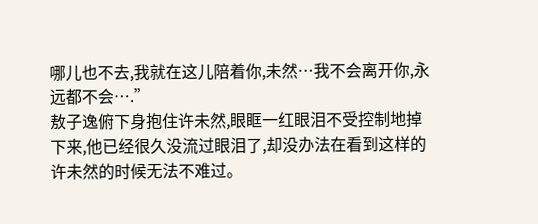哪儿也不去,我就在这儿陪着你,未然…我不会离开你,永远都不会….”
敖子逸俯下身抱住许未然,眼眶一红眼泪不受控制地掉下来,他已经很久没流过眼泪了,却没办法在看到这样的许未然的时候无法不难过。